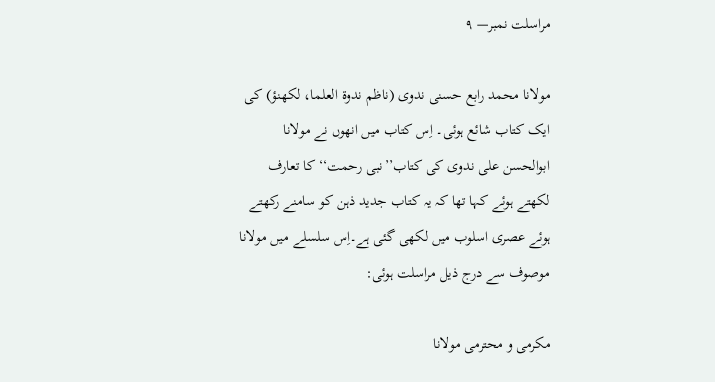مراسلت نمبر— ۹

مولانا محمد رابع حسنی ندوی (ناظم ندوۃ العلما، لکھنؤ) کی ایک کتاب شائع ہوئی۔ اِس کتاب میں انھوں نے مولانا ابوالحسن علی ندوی کی کتاب’’نبی رحمت‘‘ کا تعارف لکھتے ہوئے کہا تھا کہ یہ کتاب جدید ذہن کو سامنے رکھتے ہوئے عصری اسلوب میں لکھی گئی ہے۔اِس سلسلے میں مولانا موصوف سے درج ذیل مراسلت ہوئی:

مکرمی و محترمی مولانا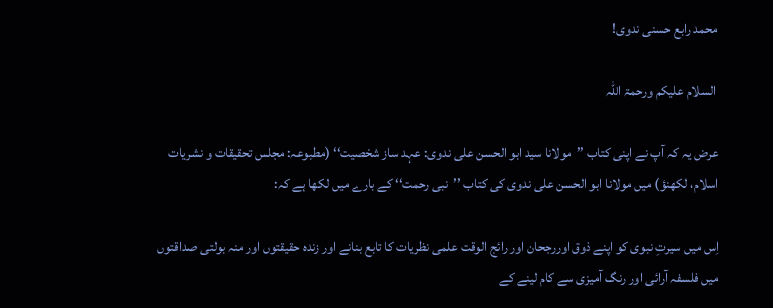محمد رابع حسنی ندوی!

 السلام علیکم ورحمۃ اللہ

عرض یہ کہ آپ نے اپنی کتاب ’’مولانا سید ابو الحسن علی ندوی: عہد ساز شخصیت‘‘ (مطبوعہ: مجلس تحقیقات و نشریات اسلام، لکھنؤ) میں مولانا ابو الحسن علی ندوی کی کتاب ’’نبی رحمت‘‘ کے بارے میں لکھا ہے کہ:

اِس میں سیرتِ نبوی کو اپنے ذوق اوررجحان اور رائج الوقت علمی نظریات کا تابع بنانے اور زندہ حقیقتوں اور منہ بولتی صداقتوں میں فلسفہ آرائی اور رنگ آمیزی سے کام لینے کے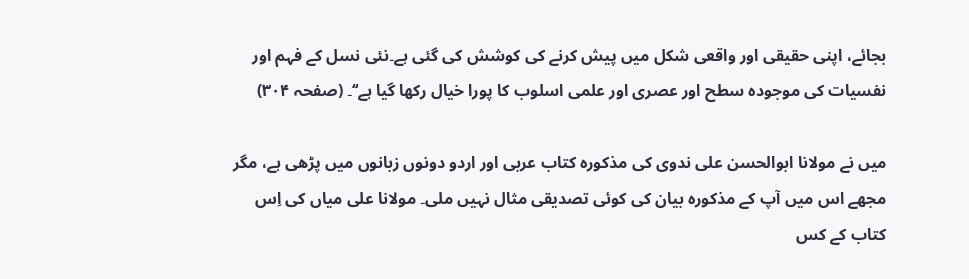بجائے، اپنی حقیقی اور واقعی شکل میں پیش کرنے کی کوشش کی گئی ہے۔نئی نسل کے فہم اور نفسیات کی موجودہ سطح اور عصری اور علمی اسلوب کا پورا خیال رکھا گیا ہے‘‘۔ (صفحہ ۳۰۴)

میں نے مولانا ابوالحسن علی ندوی کی مذکورہ کتاب عربی اور اردو دونوں زبانوں میں پڑھی ہے، مگر مجھے اس میں آپ کے مذکورہ بیان کی کوئی تصدیقی مثال نہیں ملی۔ مولانا علی میاں کی اِس کتاب کے کس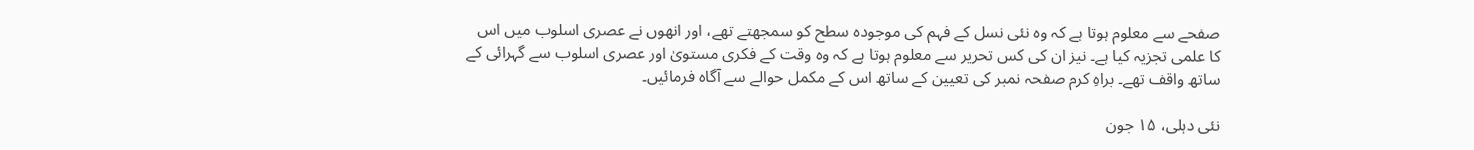صفحے سے معلوم ہوتا ہے کہ وہ نئی نسل کے فہم کی موجودہ سطح کو سمجھتے تھے، اور انھوں نے عصری اسلوب میں اس کا علمی تجزیہ کیا ہے۔ نیز ان کی کس تحریر سے معلوم ہوتا ہے کہ وہ وقت کے فکری مستویٰ اور عصری اسلوب سے گہرائی کے ساتھ واقف تھے۔ براہِ کرم صفحہ نمبر کی تعیین کے ساتھ اس کے مکمل حوالے سے آگاہ فرمائیں۔

نئی دہلی، ۱۵ جون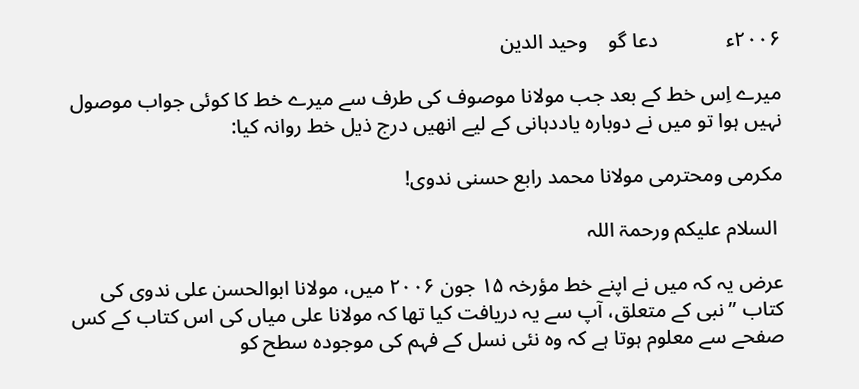۲۰۰۶ء             دعا گو    وحید الدین

میرے اِس خط کے بعد جب مولانا موصوف کی طرف سے میرے خط کا کوئی جواب موصول نہیں ہوا تو میں نے دوبارہ یاددہانی کے لیے انھیں درج ذیل خط روانہ کیا:

مکرمی ومحترمی مولانا محمد رابع حسنی ندوی!

 السلام علیکم ورحمۃ اللہ

عرض یہ کہ میں نے اپنے خط مؤرخہ ۱۵ جون ۲۰۰۶ میں، مولانا ابوالحسن علی ندوی کی کتاب ’’نبی کے متعلق، آپ سے یہ دریافت کیا تھا کہ مولانا علی میاں کی اس کتاب کے کس صفحے سے معلوم ہوتا ہے کہ وہ نئی نسل کے فہم کی موجودہ سطح کو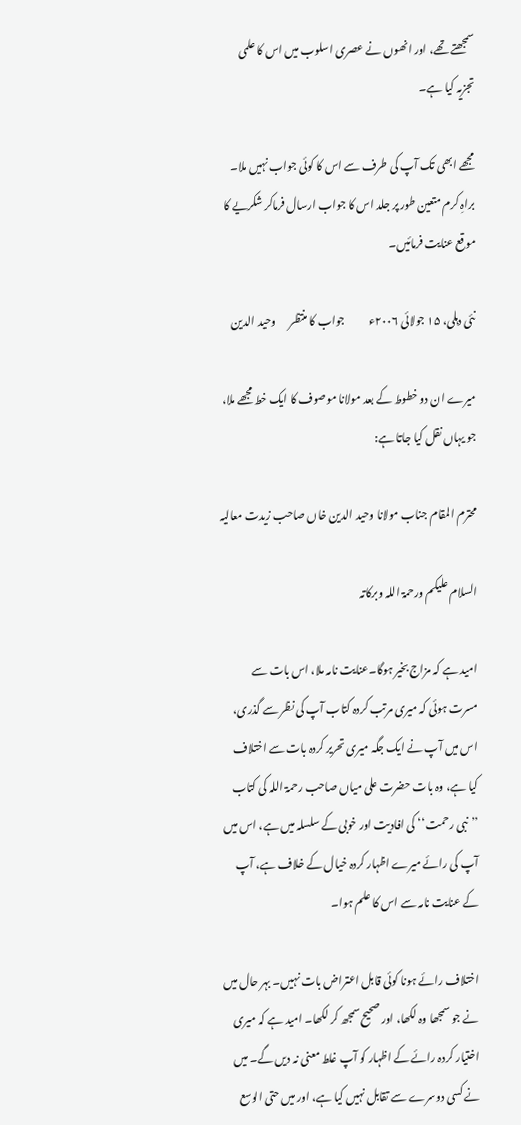سمجھتے تھے، اور انھوں نے عصری اسلوب میں اس کا علمی تجزیہ کیا ہے۔

مجھے ابھی تک آپ کی طرف سے اس کا کوئی جواب نہیں ملا۔ براہِ کرم متعین طور پر جلد اس کا جواب ارسال فرماکر شکریے کا موقع عنایت فرمائیں۔

نئی دہلی، ۱۵ جولائی ۲۰۰۶ء           جواب کا منتظر      وحید الدین

میرے ان دو خطوط کے بعد مولانا موصوف کا ایک خط مجھے ملا، جو یہاں نقل کیا جاتا ہے:

محترم المقام جناب مولانا وحید الدین خاں صاحب زیدت معالیہ

السلام علیکم ورحمۃ اللہ وبرکاتہ

امید ہے کہ مزاج بخیر ہوگا۔عنایت نامہ ملا، اس بات سے مسرت ہوئی کہ میری مرتب کردہ کتاب آپ کی نظر سے گذری، اس میں آپ نے ایک جگہ میری تحریر کردہ بات سے اختلاف کیا ہے، وہ بات حضرت علی میاں صاحب رحمۃ اللہ کی کتاب ’’نبی رحمت‘‘ کی افادیت اور خوبی کے سلسلہ میں ہے، اس میں آپ کی رائے میرے اظہار کردہ خیال کے خلاف ہے، آپ کے عنایت نامہ سے اس کا علم ہوا۔

اختلاف رائے ہونا کوئی قابل اعتراض بات نہیں۔ بہر حال میں نے جو سمجھا وہ لکھا، اور صحیح سمجھ کر لکھا۔ امید ہے کہ میری اختیار کردہ رائے کے اظہار کو آپ غلط معنی نہ دیں گے۔ میں نے کسی دوسرے سے تقابل نہیں کیا ہے، اور میں حتی الوسع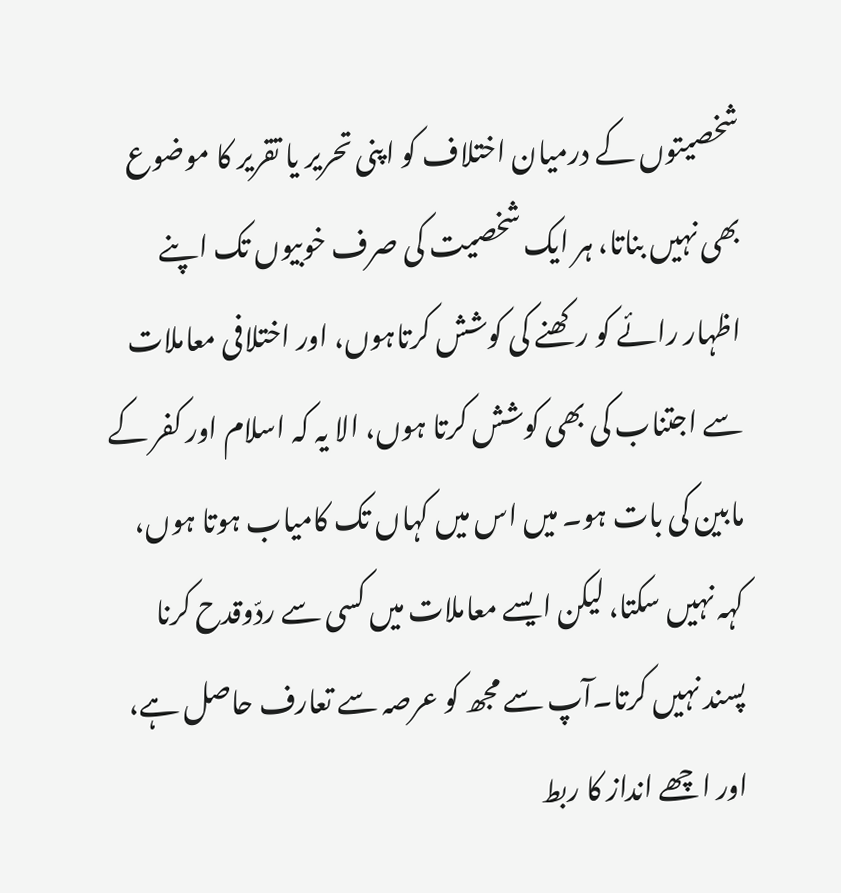شخصیتوں کے درمیان اختلاف کو اپنی تحریر یا تقریر کا موضوع بھی نہیں بناتا، ہر ایک شخصیت کی صرف خوبیوں تک اپنے اظہار رائے کو رکھنے کی کوشش کرتاہوں، اور اختلافی معاملات سے اجتناب کی بھی کوشش کرتا ہوں، الا یہ کہ اسلام اور کفر کے مابین کی بات ہو۔ میں اس میں کہاں تک کامیاب ہوتا ہوں، کہہ نہیں سکتا، لیکن ایسے معاملات میں کسی سے ردّوقدح کرنا پسند نہیں کرتا۔آپ سے مجھ کو عرصہ سے تعارف حاصل ہے، اور اچھے انداز کا ربط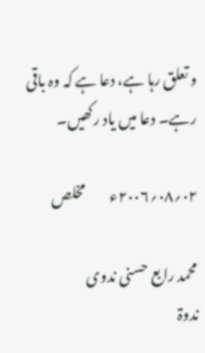و تعلق رہا ہے، دعا ہے کہ وہ باقی رہے۔ دعا میں یاد رکھیں۔

۰۲؍۰۸؍۲۰۰۶ء         مخلص

محمد رابع حسنی ندوی
ندوۃ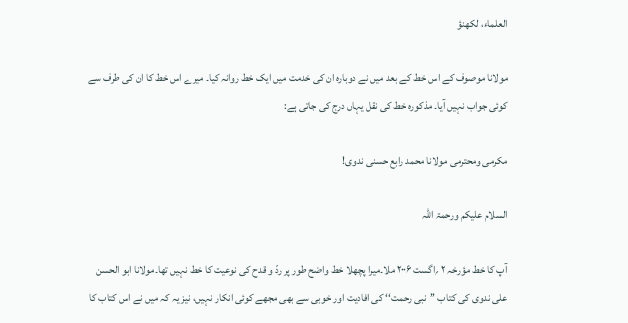العلماء، لکھنؤ

مولانا موصوف کے اس خط کے بعد میں نے دوبارہ ان کی خدمت میں ایک خط روانہ کیا۔ میرے اس خط کا ان کی طرف سے کوئی جواب نہیں آیا۔ مذکورہ خط کی نقل یہاں درج کی جاتی ہے:

مکرمی ومحترمی مولانا محمد رابع حسنی ندوی!

السلام علیکم ورحمۃ اللہ

آپ کا خط مؤرخہ ۲ ؍اگست ۲۰۰۶ ملا۔میرا پچھلا خط واضح طور پر ردّ و قدح کی نوعیت کا خط نہیں تھا۔مولانا ابو الحسن علی ندوی کی کتاب ’’نبی رحمت‘‘ کی افادیت اور خوبی سے بھی مجھے کوئی انکار نہیں، نیز یہ کہ میں نے اس کتاب کا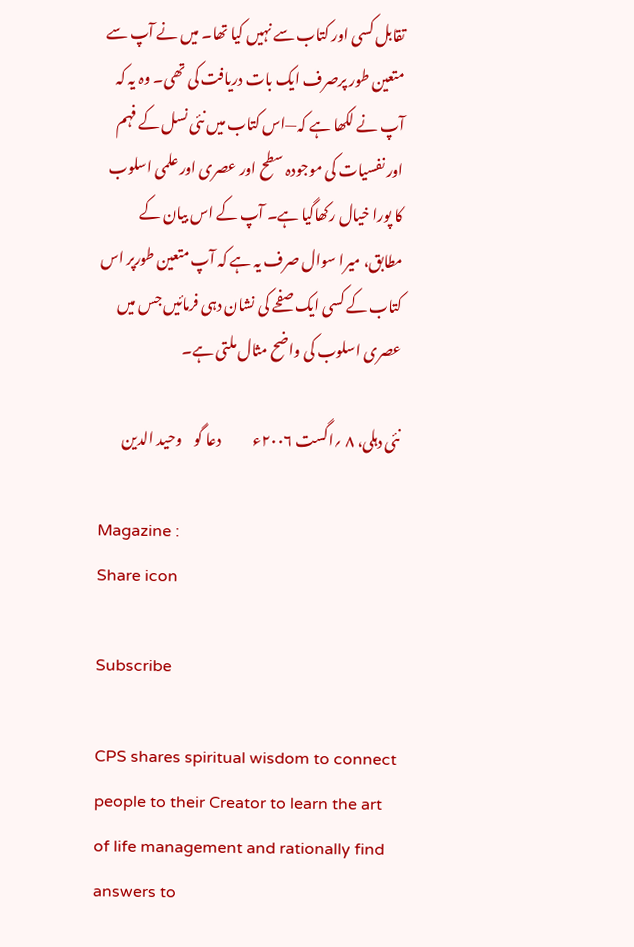تقابل کسی اور کتاب سے نہیں کیا تھا۔ میں نے آپ سے متعین طور پرصرف ایک بات دریافت کی تھی۔ وہ یہ کہ آپ نے لکھا ہے کہ—اس کتاب میں نئی نسل کے فہم اور نفسیات کی موجودہ سطح اور عصری اور علمی اسلوب کا پورا خیال رکھاگیا ہے۔ آپ کے اس بیان کے مطابق، میرا سوال صرف یہ ہے کہ آپ متعین طورپر اس کتاب کے کسی ایک صفحے کی نشان دہی فرمائیں جس میں عصری اسلوب کی واضح مثال ملتی ہے۔

نئی دہلی، ۸ ؍اگست ۲۰۰۶ء           دعا گو    وحید الدین

Magazine :
Share icon

Subscribe

CPS shares spiritual wisdom to connect people to their Creator to learn the art of life management and rationally find answers to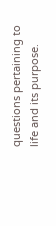questions pertaining to life and its purpose.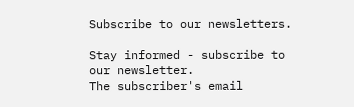Subscribe to our newsletters.

Stay informed - subscribe to our newsletter.
The subscriber's email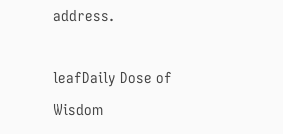address.

leafDaily Dose of Wisdom